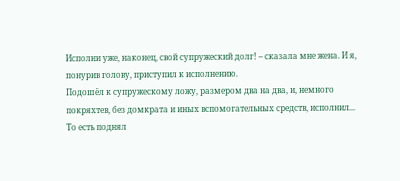Исполни уже, наконец, свой супружеский долг! – сказала мне жена. И я, понурив голову, приступил к исполнению.
Подошёл к супружескому ложу, размером два на два, и, немного покряхтев, без домкрата и иных вспомогательных средств, исполнил...
То есть поднял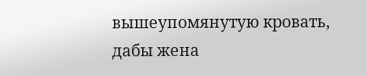вышеупомянутую кровать, дабы жена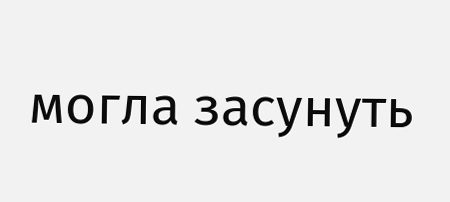могла засунуть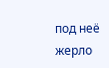под неё жерло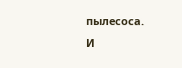пылесоса.
И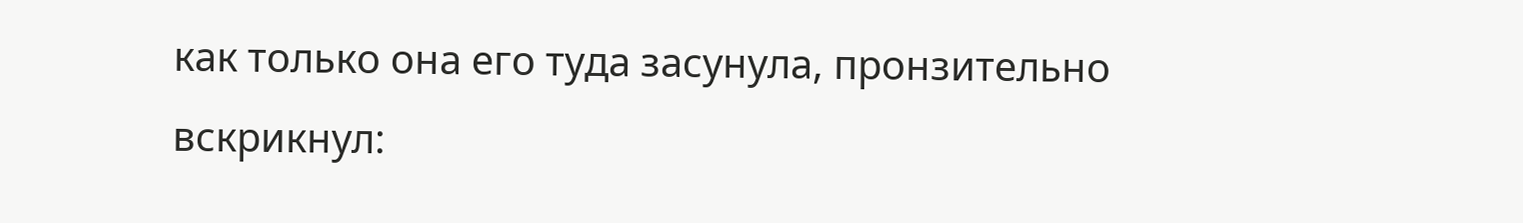как только она его туда засунула, пронзительно вскрикнул: